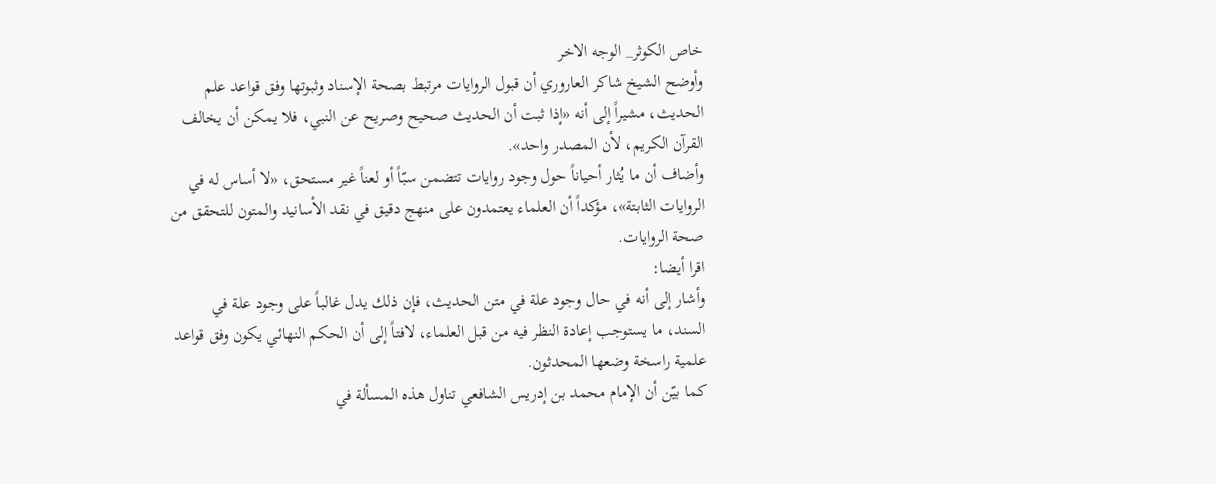خاص الكوثر_ الوجه الاخر
وأوضح الشيخ شاكر العاروري أن قبول الروايات مرتبط بصحة الإسناد وثبوتها وفق قواعد علم الحديث، مشيراً إلى أنه «إذا ثبت أن الحديث صحيح وصريح عن النبي، فلا يمكن أن يخالف القرآن الكريم، لأن المصدر واحد».
وأضاف أن ما يُثار أحياناً حول وجود روايات تتضمن سبّاً أو لعناً غير مستحق، «لا أساس له في الروايات الثابتة»، مؤكداً أن العلماء يعتمدون على منهج دقيق في نقد الأسانيد والمتون للتحقق من صحة الروايات.
اقرا أيضا:
وأشار إلى أنه في حال وجود علة في متن الحديث، فإن ذلك يدل غالباً على وجود علة في السند، ما يستوجب إعادة النظر فيه من قبل العلماء، لافتاً إلى أن الحكم النهائي يكون وفق قواعد علمية راسخة وضعها المحدثون.
كما بيّن أن الإمام محمد بن إدريس الشافعي تناول هذه المسألة في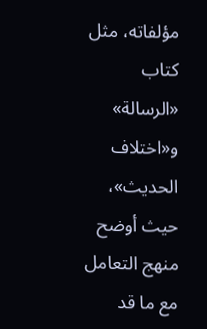مؤلفاته، مثل كتاب «الرسالة» و«اختلاف الحديث»، حيث أوضح منهج التعامل مع ما قد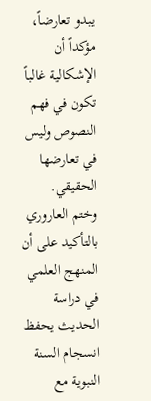يبدو تعارضاً، مؤكداً أن الإشكالية غالباً تكون في فهم النصوص وليس في تعارضها الحقيقي.
وختم العاروري بالتأكيد على أن المنهج العلمي في دراسة الحديث يحفظ انسجام السنة النبوية مع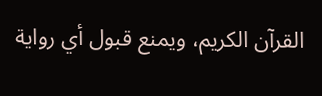القرآن الكريم، ويمنع قبول أي رواية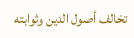تخالف أصول الدين وثوابته